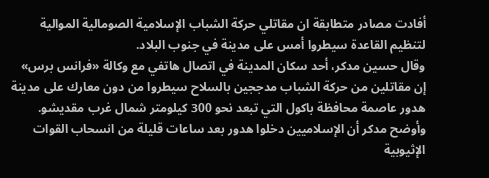أفادت مصادر متطابقة ان مقاتلي حركة الشباب الإسلامية الصومالية الموالية لتنظيم القاعدة سيطروا أمس على مدينة في جنوب البلاد.
وقال حسين مدكر، أحد سكان المدينة في اتصال هاتفي مع وكالة «فرانس برس» إن مقاتلين من حركة الشباب مدججين بالسلاح سيطروا من دون معارك على مدينة هدور عاصمة محافظة باكول التي تبعد نحو 300 كيلومتر شمال غرب مقديشو.
وأوضح مدكر أن الإسلاميين دخلوا هدور بعد ساعات قليلة من انسحاب القوات الإثيوبية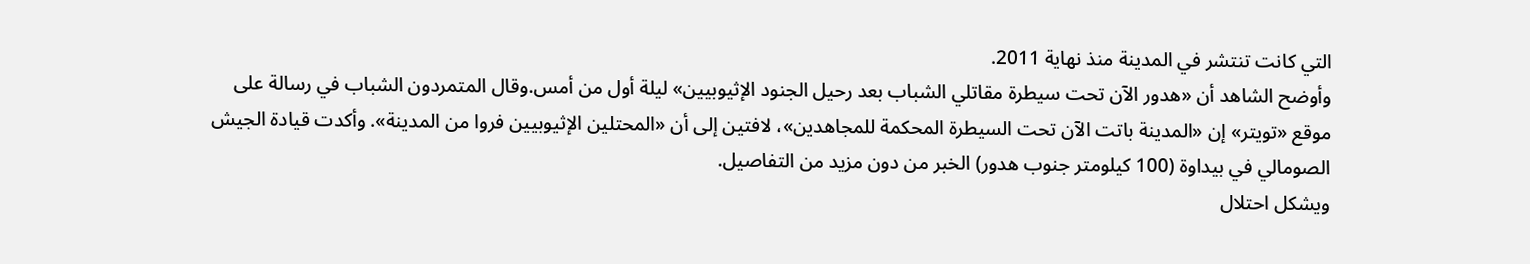التي كانت تنتشر في المدينة منذ نهاية 2011.
وأوضح الشاهد أن «هدور الآن تحت سيطرة مقاتلي الشباب بعد رحيل الجنود الإثيوبيين» ليلة أول من أمس.وقال المتمردون الشباب في رسالة على موقع «تويتر» إن «المدينة باتت الآن تحت السيطرة المحكمة للمجاهدين»، لافتين إلى أن «المحتلين الإثيوبيين فروا من المدينة». وأكدت قيادة الجيش الصومالي في بيداوة (100 كيلومتر جنوب هدور) الخبر من دون مزيد من التفاصيل.
ويشكل احتلال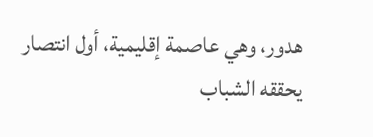هدور، وهي عاصمة إقليمية، أول انتصار يحققه الشباب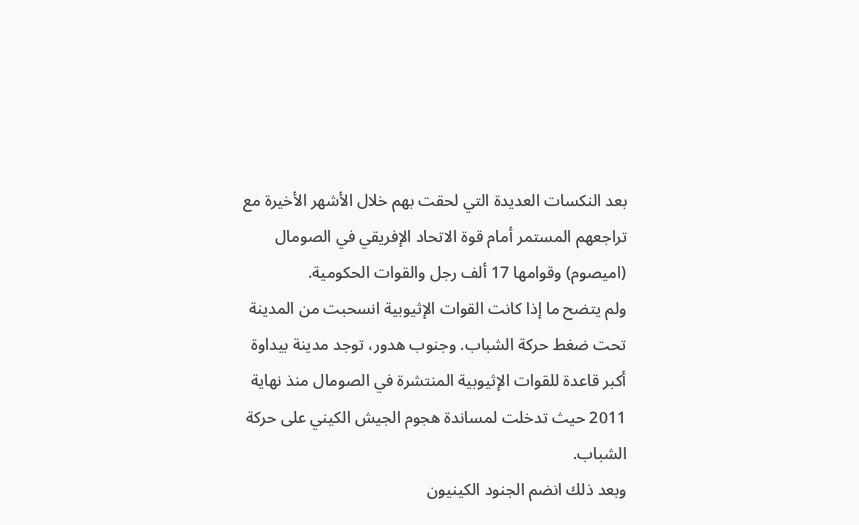بعد النكسات العديدة التي لحقت بهم خلال الأشهر الأخيرة مع تراجعهم المستمر أمام قوة الاتحاد الإفريقي في الصومال (اميصوم) وقوامها 17 ألف رجل والقوات الحكومية.
ولم يتضح ما إذا كانت القوات الإثيوبية انسحبت من المدينة تحت ضغط حركة الشباب. وجنوب هدور، توجد مدينة بيداوة أكبر قاعدة للقوات الإثيوبية المنتشرة في الصومال منذ نهاية 2011 حيث تدخلت لمساندة هجوم الجيش الكيني على حركة الشباب.
وبعد ذلك انضم الجنود الكينيون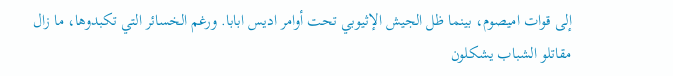إلى قوات اميصوم، بينما ظل الجيش الإثيوبي تحت أوامر اديس ابابا. ورغم الخسائر التي تكبدوها، ما زال مقاتلو الشباب يشكلون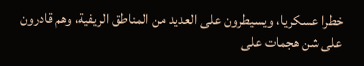خطرا عسكريا، ويسيطرون على العديد من المناطق الريفية، وهم قادرون على شن هجمات على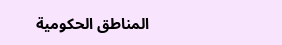المناطق الحكومية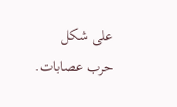على شكل حرب عصابات.